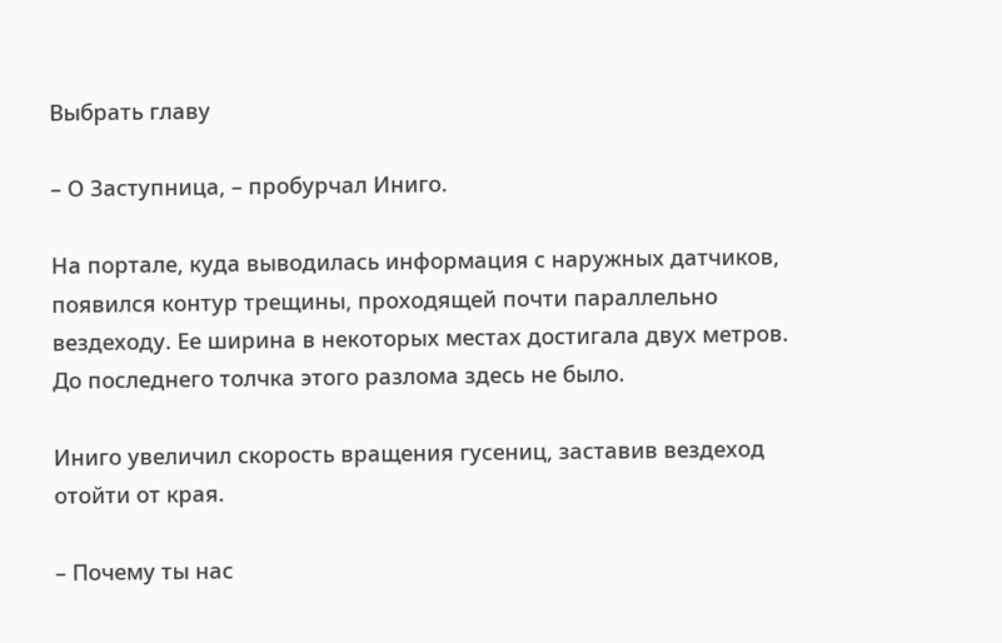Выбрать главу

– О Заступница, – пробурчал Иниго.

На портале, куда выводилась информация с наружных датчиков, появился контур трещины, проходящей почти параллельно вездеходу. Ее ширина в некоторых местах достигала двух метров. До последнего толчка этого разлома здесь не было.

Иниго увеличил скорость вращения гусениц, заставив вездеход отойти от края.

– Почему ты нас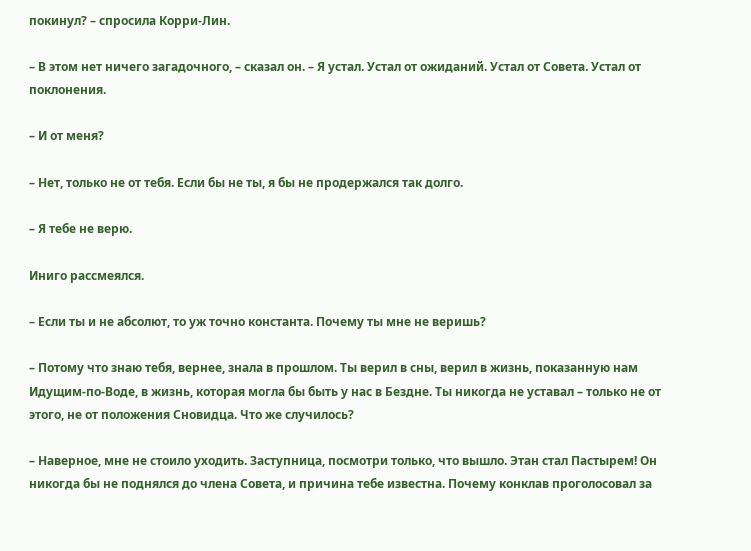покинул? – спросила Корри-Лин.

– В этом нет ничего загадочного, – сказал он. – Я устал. Устал от ожиданий. Устал от Совета. Устал от поклонения.

– И от меня?

– Нет, только не от тебя. Если бы не ты, я бы не продержался так долго.

– Я тебе не верю.

Иниго рассмеялся.

– Если ты и не абсолют, то уж точно константа. Почему ты мне не веришь?

– Потому что знаю тебя, вернее, знала в прошлом. Ты верил в сны, верил в жизнь, показанную нам Идущим-по-Воде, в жизнь, которая могла бы быть у нас в Бездне. Ты никогда не уставал – только не от этого, не от положения Сновидца. Что же случилось?

– Наверное, мне не стоило уходить. Заступница, посмотри только, что вышло. Этан стал Пастырем! Он никогда бы не поднялся до члена Совета, и причина тебе известна. Почему конклав проголосовал за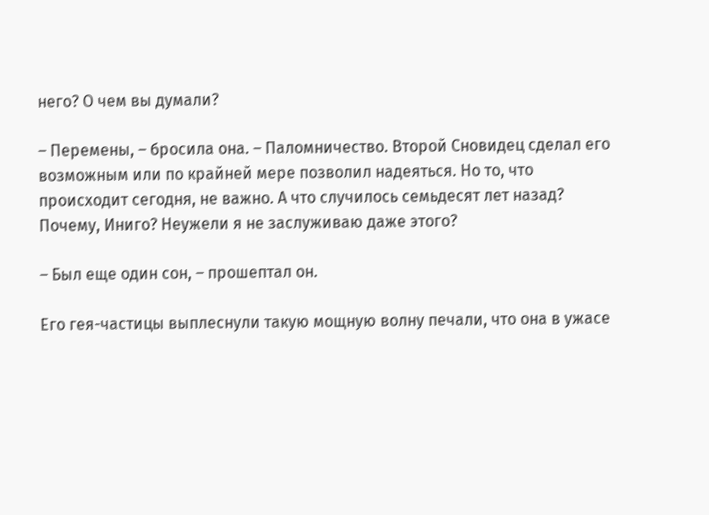него? О чем вы думали?

– Перемены, – бросила она. – Паломничество. Второй Сновидец сделал его возможным или по крайней мере позволил надеяться. Но то, что происходит сегодня, не важно. А что случилось семьдесят лет назад? Почему, Иниго? Неужели я не заслуживаю даже этого?

– Был еще один сон, – прошептал он.

Его гея-частицы выплеснули такую мощную волну печали, что она в ужасе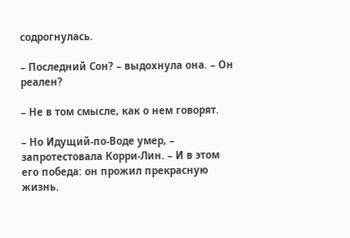содрогнулась.

– Последний Сон? – выдохнула она. – Он реален?

– Не в том смысле, как о нем говорят.

– Но Идущий-по-Воде умер, – запротестовала Корри-Лин. – И в этом его победа: он прожил прекрасную жизнь.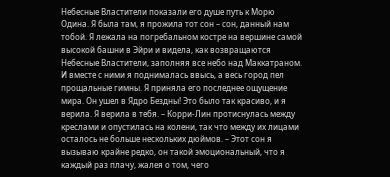Небесные Властители показали его душе путь к Морю Одина. Я была там, я прожила тот сон – сон, данный нам тобой. Я лежала на погребальном костре на вершине самой высокой башни в Эйри и видела, как возвращаются Небесные Властители, заполняя все небо над Маккатраном. И вместе с ними я поднималась ввысь, а весь город пел прощальные гимны. Я приняла его последнее ощущение мира. Он ушел в Ядро Бездны! Это было так красиво, и я верила. Я верила в тебя. – Корри-Лин протиснулась между креслами и опустилась на колени, так что между их лицами осталось не больше нескольких дюймов. – Этот сон я вызываю крайне редко, он такой эмоциональный, что я каждый раз плачу, жалея о том, чего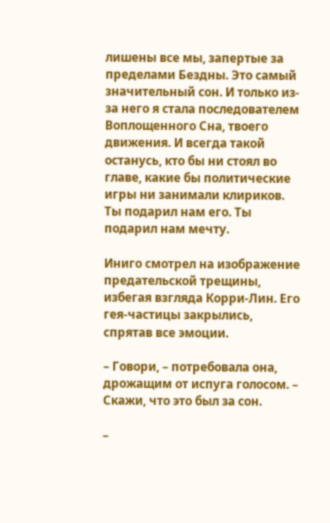лишены все мы, запертые за пределами Бездны. Это самый значительный сон. И только из-за него я стала последователем Воплощенного Сна, твоего движения. И всегда такой останусь, кто бы ни стоял во главе, какие бы политические игры ни занимали клириков. Ты подарил нам его. Ты подарил нам мечту.

Иниго смотрел на изображение предательской трещины, избегая взгляда Корри-Лин. Его гея-частицы закрылись, спрятав все эмоции.

– Говори, – потребовала она, дрожащим от испуга голосом. – Скажи, что это был за сон.

–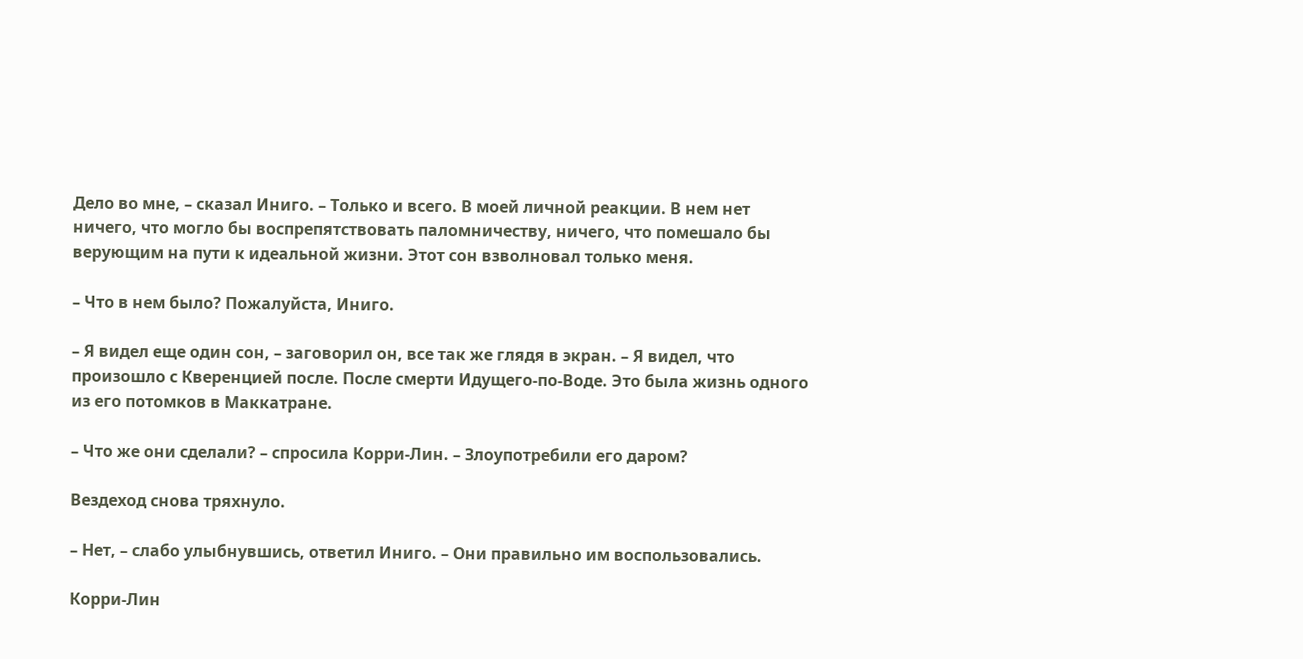Дело во мне, – сказал Иниго. – Только и всего. В моей личной реакции. В нем нет ничего, что могло бы воспрепятствовать паломничеству, ничего, что помешало бы верующим на пути к идеальной жизни. Этот сон взволновал только меня.

– Что в нем было? Пожалуйста, Иниго.

– Я видел еще один сон, – заговорил он, все так же глядя в экран. – Я видел, что произошло с Кверенцией после. После смерти Идущего-по-Воде. Это была жизнь одного из его потомков в Маккатране.

– Что же они сделали? – спросила Корри-Лин. – Злоупотребили его даром?

Вездеход снова тряхнуло.

– Нет, – слабо улыбнувшись, ответил Иниго. – Они правильно им воспользовались.

Корри-Лин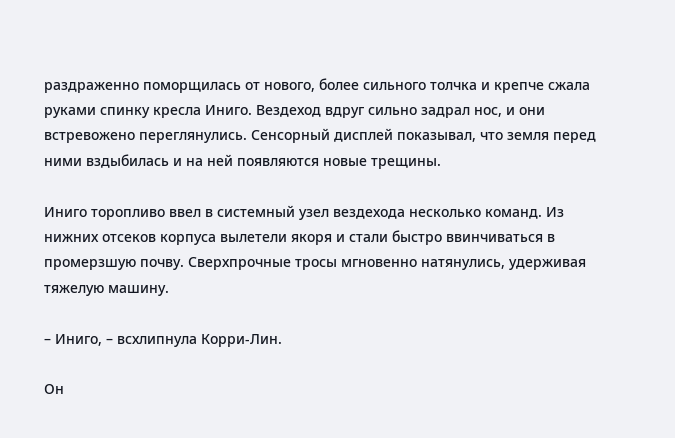раздраженно поморщилась от нового, более сильного толчка и крепче сжала руками спинку кресла Иниго. Вездеход вдруг сильно задрал нос, и они встревожено переглянулись. Сенсорный дисплей показывал, что земля перед ними вздыбилась и на ней появляются новые трещины.

Иниго торопливо ввел в системный узел вездехода несколько команд. Из нижних отсеков корпуса вылетели якоря и стали быстро ввинчиваться в промерзшую почву. Сверхпрочные тросы мгновенно натянулись, удерживая тяжелую машину.

– Иниго, – всхлипнула Корри-Лин.

Он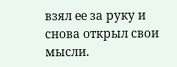взял ее за руку и снова открыл свои мысли.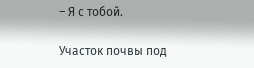– Я с тобой.

Участок почвы под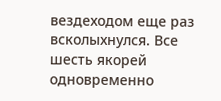вездеходом еще раз всколыхнулся. Все шесть якорей одновременно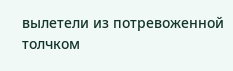вылетели из потревоженной толчком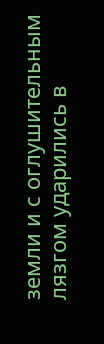земли и с оглушительным лязгом ударились в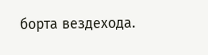борта вездехода.